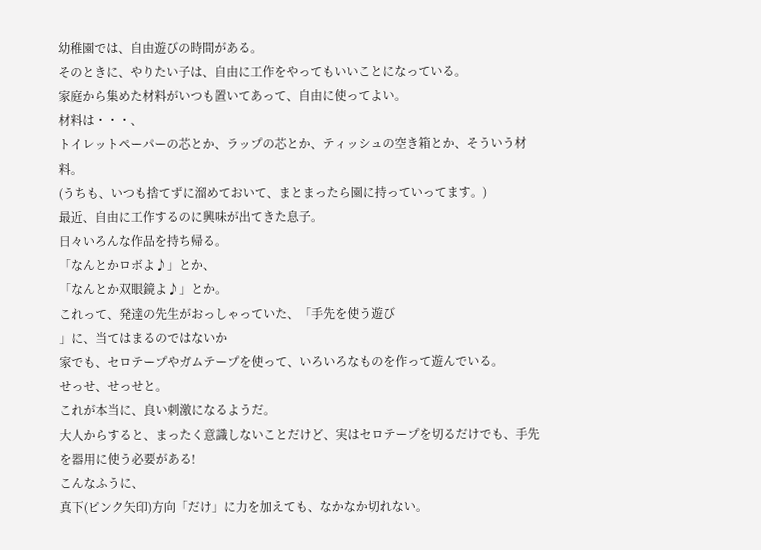幼稚園では、自由遊びの時間がある。
そのときに、やりたい子は、自由に工作をやってもいいことになっている。
家庭から集めた材料がいつも置いてあって、自由に使ってよい。
材料は・・・、
トイレットペーパーの芯とか、ラップの芯とか、ティッシュの空き箱とか、そういう材料。
(うちも、いつも捨てずに溜めておいて、まとまったら園に持っていってます。)
最近、自由に工作するのに興味が出てきた息子。
日々いろんな作品を持ち帰る。
「なんとかロボよ♪」とか、
「なんとか双眼鏡よ♪」とか。
これって、発達の先生がおっしゃっていた、「手先を使う遊び
」に、当てはまるのではないか
家でも、セロテープやガムテープを使って、いろいろなものを作って遊んでいる。
せっせ、せっせと。
これが本当に、良い刺激になるようだ。
大人からすると、まったく意識しないことだけど、実はセロテープを切るだけでも、手先を器用に使う必要がある!
こんなふうに、
真下(ピンク矢印)方向「だけ」に力を加えても、なかなか切れない。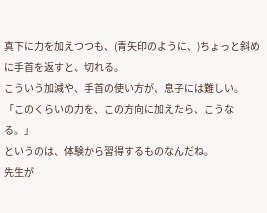真下に力を加えつつも、(青矢印のように、)ちょっと斜めに手首を返すと、切れる。
こういう加減や、手首の使い方が、息子には難しい。
「このくらいの力を、この方向に加えたら、こうなる。」
というのは、体験から習得するものなんだね。
先生が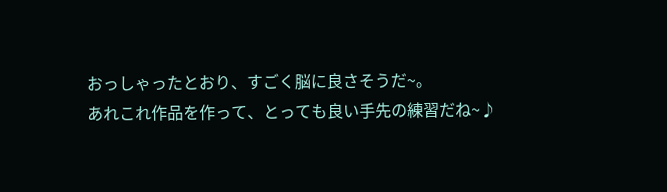おっしゃったとおり、すごく脳に良さそうだ~。
あれこれ作品を作って、とっても良い手先の練習だね~♪